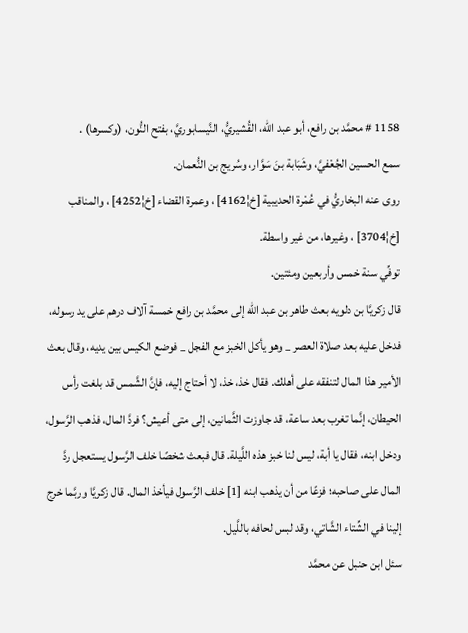1158 # محمَّد بن رافع، أبو عبد الله، القُشيريُّ، النَّيسابوريَّ، بفتح النُّون، (وكسرها) .
سمع الحسين الجُعْفيَّ، وشَبَابة بنَ سَوَّار، وسُريج بن النُّعمان.
روى عنه البخاريُّ في عُمْرة الحديبية [خ¦4162] ، وعمرة القضاء [خ¦4252] ، والمناقب [خ¦3704] ، وغيرها، من غير واسطة.
توفِّي سنة خمس وأربعين ومئتين.
قال زكريَّا بن دلويه بعث طاهر بن عبد الله إلى محمَّد بن رافع خمسة آلاف درهم على يد رسوله، فدخل عليه بعد صلاة العصر _ وهو يأكل الخبز مع الفجل _ فوضع الكيس بين يديه، وقال بعث الأمير هذا المال لتنفقه على أهلك. فقال خذ، خذ، لا أحتاج إليه، فإنَّ الشَّمس قد بلغت رأس الحيطان، إنَّما تغرب بعد ساعة، قد جاوزت الثَّمانين، إلى متى أعيش؟ فردَّ المال، فذهب الرَّسول، ودخل ابنه، فقال يا أبة، ليس لنا خبز هذه اللَّيلة. قال فبعث شخصًا خلف الرَّسول يستعجل ردَّ المال على صاحبه؛ فزعًا من أن يذهب ابنه [1] خلف الرَّسول فيأخذ المال. قال زكريَّا وربَّما خرج إلينا في الشِّتاء الشَّاتي، وقد لبس لحافه باللَّيل.
سئل ابن حنبل عن محمَّد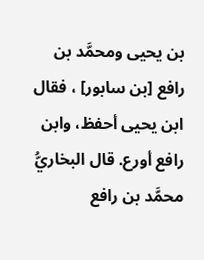بن يحيى ومحمَّد بن رافع [بن سابور] ، فقال ابن يحيى أحفظ، وابن رافع أورع. قال البخاريُّ محمَّد بن رافع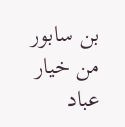بن سابور من خيار عباد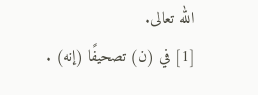الله تعالى.
[1] في (ن) تصحيفًا (إنه) .